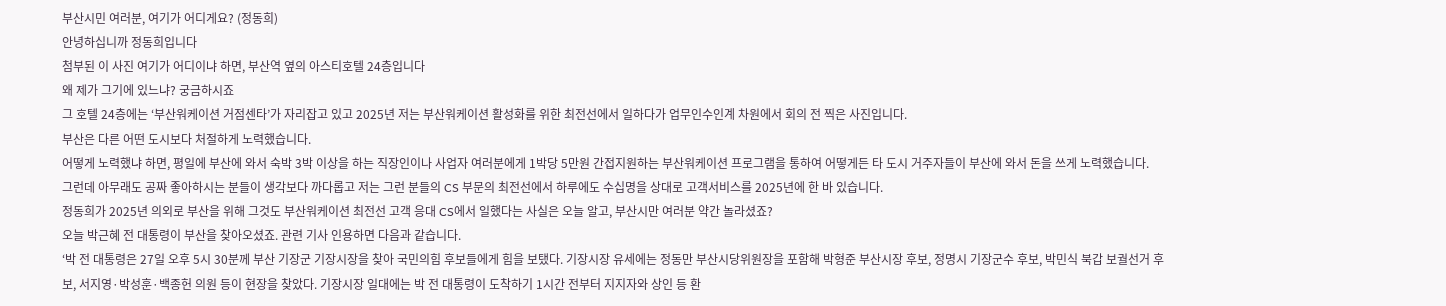부산시민 여러분, 여기가 어디게요? (정동희)
안녕하십니까 정동희입니다
첨부된 이 사진 여기가 어디이냐 하면, 부산역 옆의 아스티호텔 24층입니다
왜 제가 그기에 있느냐? 궁금하시죠
그 호텔 24층에는 ‘부산워케이션 거점센타’가 자리잡고 있고 2025년 저는 부산워케이션 활성화를 위한 최전선에서 일하다가 업무인수인계 차원에서 회의 전 찍은 사진입니다.
부산은 다른 어떤 도시보다 처절하게 노력했습니다.
어떻게 노력했냐 하면, 평일에 부산에 와서 숙박 3박 이상을 하는 직장인이나 사업자 여러분에게 1박당 5만원 간접지원하는 부산워케이션 프로그램을 통하여 어떻게든 타 도시 거주자들이 부산에 와서 돈을 쓰게 노력했습니다.
그런데 아무래도 공짜 좋아하시는 분들이 생각보다 까다롭고 저는 그런 분들의 CS 부문의 최전선에서 하루에도 수십명을 상대로 고객서비스를 2025년에 한 바 있습니다.
정동희가 2025년 의외로 부산을 위해 그것도 부산워케이션 최전선 고객 응대 CS에서 일했다는 사실은 오늘 알고, 부산시만 여러분 약간 놀라셨죠?
오늘 박근혜 전 대통령이 부산을 찾아오셨죠. 관련 기사 인용하면 다음과 같습니다.
‘박 전 대통령은 27일 오후 5시 30분께 부산 기장군 기장시장을 찾아 국민의힘 후보들에게 힘을 보탰다. 기장시장 유세에는 정동만 부산시당위원장을 포함해 박형준 부산시장 후보, 정명시 기장군수 후보, 박민식 북갑 보궐선거 후보, 서지영·박성훈·백종헌 의원 등이 현장을 찾았다. 기장시장 일대에는 박 전 대통령이 도착하기 1시간 전부터 지지자와 상인 등 환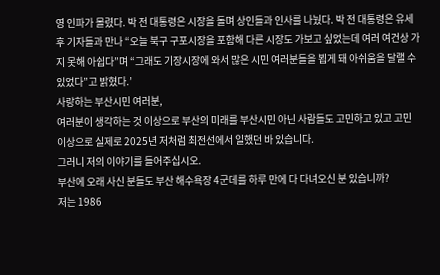영 인파가 몰렸다. 박 전 대통령은 시장을 돌며 상인들과 인사를 나눴다. 박 전 대통령은 유세 후 기자들과 만나 “오늘 북구 구포시장을 포함해 다른 시장도 가보고 싶었는데 여러 여건상 가지 못해 아쉽다”며 “그래도 기장시장에 와서 많은 시민 여러분들을 뵙게 돼 아쉬움을 달랠 수 있었다”고 밝혔다.’
사랑하는 부산시민 여러분,
여러분이 생각하는 것 이상으로 부산의 미래를 부산시민 아닌 사람들도 고민하고 있고 고민 이상으로 실제로 2025년 저처럼 최전선에서 일했던 바 있습니다.
그러니 저의 이야기를 들어주십시오.
부산에 오래 사신 분들도 부산 해수욕장 4군데를 하루 만에 다 다녀오신 분 있습니까?
저는 1986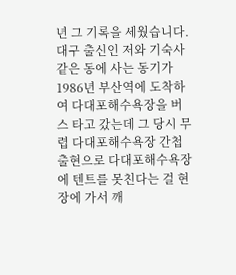년 그 기록을 세웠습니다. 대구 출신인 저와 기숙사 같은 동에 사는 동기가 1986년 부산역에 도착하여 다대포해수욕장을 버스 타고 갔는데 그 당시 무렵 다대포해수욕장 간첩 출현으로 다대포해수욕장에 텐트를 못친다는 걸 현장에 가서 깨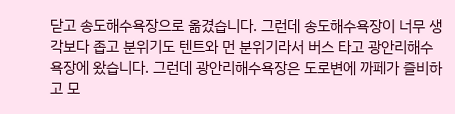닫고 송도해수욕장으로 옮겼습니다. 그런데 송도해수욕장이 너무 생각보다 좁고 분위기도 텐트와 먼 분위기라서 버스 타고 광안리해수욕장에 왔습니다. 그런데 광안리해수욕장은 도로변에 까페가 즐비하고 모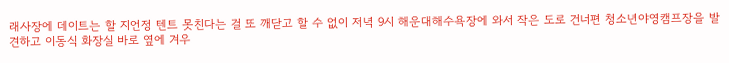래사장에 데이트는 할 지언정 텐트 못친다는 걸 또 깨닫고 할 수 없이 저녁 9시 해운대해수욕장에 와서 작은 도로 건너편 청소년야영캠프장을 발견하고 이동식 화장실 바로 옆에 겨우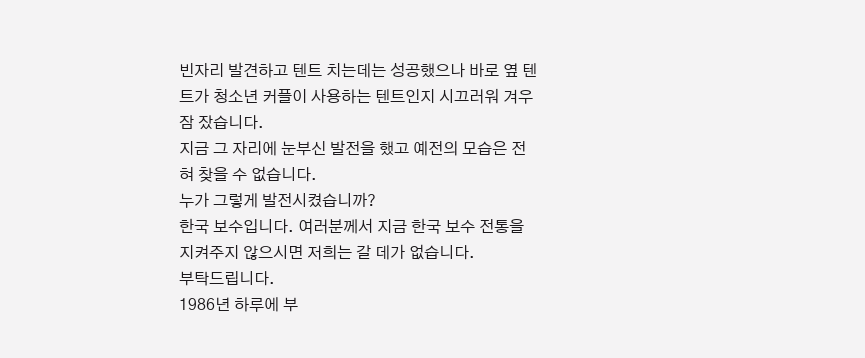빈자리 발견하고 텐트 치는데는 성공했으나 바로 옆 텐트가 청소년 커플이 사용하는 텐트인지 시끄러워 겨우 잠 잤습니다.
지금 그 자리에 눈부신 발전을 했고 예전의 모습은 전혀 찾을 수 없습니다.
누가 그렇게 발전시켰습니까?
한국 보수입니다. 여러분께서 지금 한국 보수 전통을 지켜주지 않으시면 저희는 갈 데가 없습니다.
부탁드립니다.
1986년 하루에 부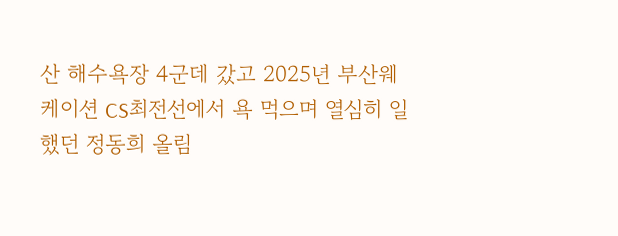산 해수욕장 4군데 갔고 2025년 부산웨케이션 CS최전선에서 욕 먹으며 열심히 일했던 정동희 올림